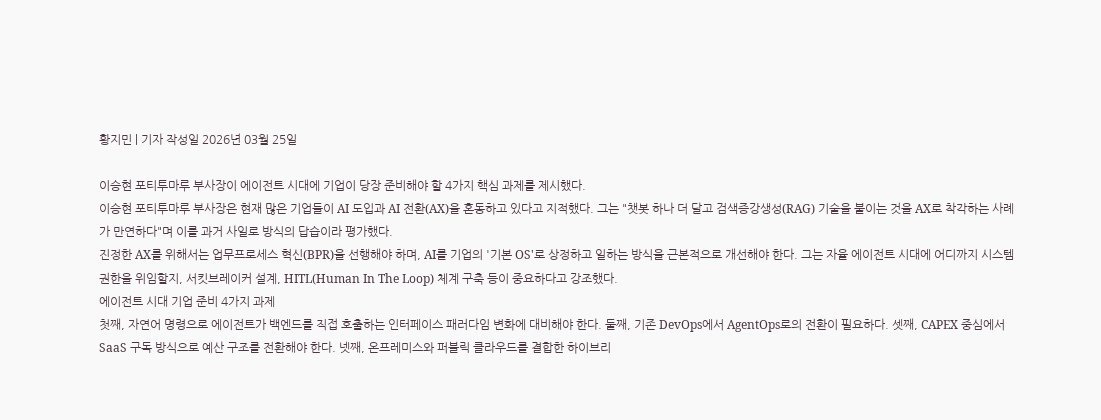황지민 | 기자 작성일 2026년 03월 25일

이승현 포티투마루 부사장이 에이전트 시대에 기업이 당장 준비해야 할 4가지 핵심 과제를 제시했다.
이승현 포티투마루 부사장은 현재 많은 기업들이 AI 도입과 AI 전환(AX)을 혼동하고 있다고 지적했다. 그는 "챗봇 하나 더 달고 검색증강생성(RAG) 기술을 붙이는 것을 AX로 착각하는 사례가 만연하다"며 이를 과거 사일로 방식의 답습이라 평가했다.
진정한 AX를 위해서는 업무프로세스 혁신(BPR)을 선행해야 하며, AI를 기업의 '기본 OS'로 상정하고 일하는 방식을 근본적으로 개선해야 한다. 그는 자율 에이전트 시대에 어디까지 시스템 권한을 위임할지, 서킷브레이커 설계, HITL(Human In The Loop) 체계 구축 등이 중요하다고 강조했다.
에이전트 시대 기업 준비 4가지 과제
첫째, 자연어 명령으로 에이전트가 백엔드를 직접 호출하는 인터페이스 패러다임 변화에 대비해야 한다. 둘째, 기존 DevOps에서 AgentOps로의 전환이 필요하다. 셋째, CAPEX 중심에서 SaaS 구독 방식으로 예산 구조를 전환해야 한다. 넷째, 온프레미스와 퍼블릭 클라우드를 결합한 하이브리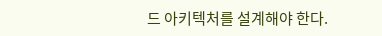드 아키텍처를 설계해야 한다.